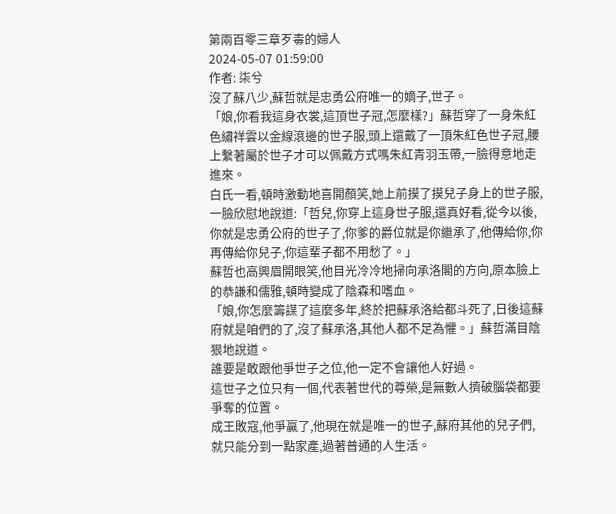第兩百零三章歹毒的婦人
2024-05-07 01:59:00
作者: 柒兮
沒了蘇八少,蘇哲就是忠勇公府唯一的嫡子,世子。
「娘,你看我這身衣裳,這頂世子冠,怎麼樣?」蘇哲穿了一身朱紅色繡祥雲以金線滾邊的世子服,頭上還戴了一頂朱紅色世子冠,腰上繫著屬於世子才可以佩戴方式嗎朱紅青羽玉帶,一臉得意地走進來。
白氏一看,頓時激動地喜開顏笑,她上前摸了摸兒子身上的世子服,一臉欣慰地說道:「哲兒,你穿上這身世子服,還真好看,從今以後,你就是忠勇公府的世子了,你爹的爵位就是你繼承了,他傳給你,你再傳給你兒子,你這輩子都不用愁了。」
蘇哲也高興眉開眼笑,他目光冷冷地掃向承洛閣的方向,原本臉上的恭謙和儒雅,頓時變成了陰森和嗜血。
「娘,你怎麼籌謀了這麼多年,終於把蘇承洛給都斗死了,日後這蘇府就是咱們的了,沒了蘇承洛,其他人都不足為懼。」蘇哲滿目陰狠地說道。
誰要是敢跟他爭世子之位,他一定不會讓他人好過。
這世子之位只有一個,代表著世代的尊榮,是無數人擠破腦袋都要爭奪的位置。
成王敗寇,他爭贏了,他現在就是唯一的世子,蘇府其他的兒子們,就只能分到一點家產,過著普通的人生活。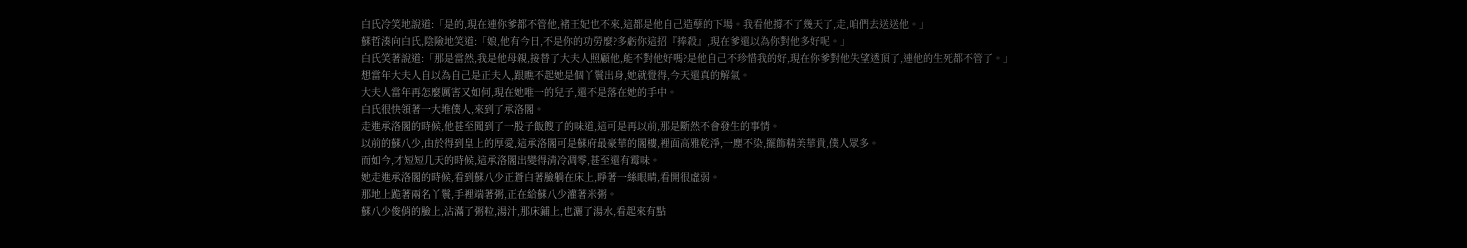白氏冷笑地說道:「是的,現在連你爹都不管他,褚王妃也不來,這都是他自己造孽的下場。我看他撐不了幾天了,走,咱們去送送他。」
蘇哲湊向白氏,陰險地笑道:「娘,他有今日,不是你的功勞麼?多虧你這招『捧殺』,現在爹還以為你對他多好呢。」
白氏笑著說道:「那是當然,我是他母親,接替了大夫人照顧他,能不對他好嗎?是他自己不珍惜我的好,現在你爹對他失望透頂了,連他的生死都不管了。」
想當年大夫人自以為自己是正夫人,跟瞧不起她是個丫鬟出身,她就覺得,今天還真的解氣。
大夫人當年再怎麼厲害又如何,現在她唯一的兒子,還不是落在她的手中。
白氏很快領著一大堆僕人,來到了承洛閣。
走進承洛閣的時候,他甚至聞到了一股子飯餿了的味道,這可是再以前,那是斷然不會發生的事情。
以前的蘇八少,由於得到皇上的厚愛,這承洛閣可是蘇府最豪華的閣樓,裡面高雅乾淨,一塵不染,擺飾精美華貴,僕人眾多。
而如今,才短短几天的時候,這承洛閣出變得清冷凋零,甚至還有霉味。
她走進承洛閣的時候,看到蘇八少正蒼白著臉躺在床上,睜著一絲眼睛,看開很虛弱。
那地上跪著兩名丫鬟,手裡端著粥,正在給蘇八少灌著米粥。
蘇八少俊俏的臉上,沾滿了粥粒,湯汁,那床鋪上,也灑了湯水,看起來有點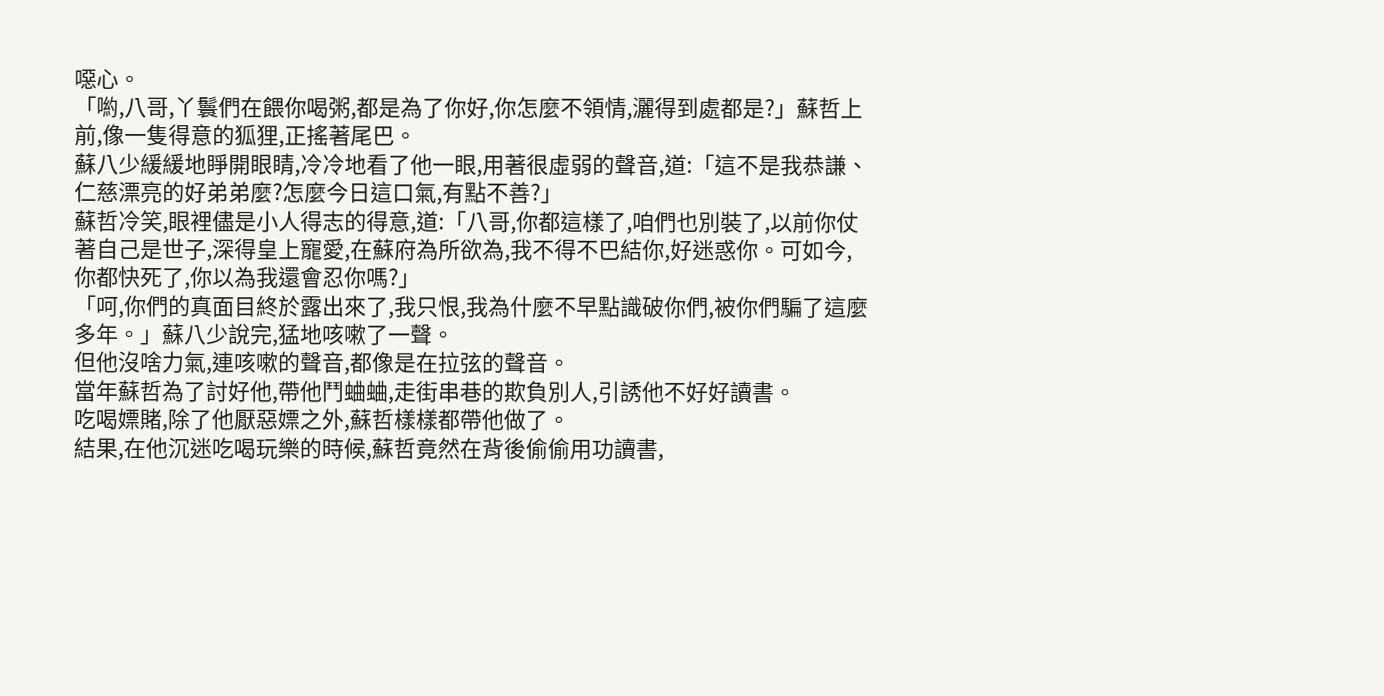噁心。
「喲,八哥,丫鬟們在餵你喝粥,都是為了你好,你怎麼不領情,灑得到處都是?」蘇哲上前,像一隻得意的狐狸,正搖著尾巴。
蘇八少緩緩地睜開眼睛,冷冷地看了他一眼,用著很虛弱的聲音,道:「這不是我恭謙、仁慈漂亮的好弟弟麼?怎麼今日這口氣,有點不善?」
蘇哲冷笑,眼裡儘是小人得志的得意,道:「八哥,你都這樣了,咱們也別裝了,以前你仗著自己是世子,深得皇上寵愛,在蘇府為所欲為,我不得不巴結你,好迷惑你。可如今,你都快死了,你以為我還會忍你嗎?」
「呵,你們的真面目終於露出來了,我只恨,我為什麼不早點識破你們,被你們騙了這麼多年。」蘇八少說完,猛地咳嗽了一聲。
但他沒啥力氣,連咳嗽的聲音,都像是在拉弦的聲音。
當年蘇哲為了討好他,帶他鬥蛐蛐,走街串巷的欺負別人,引誘他不好好讀書。
吃喝嫖賭,除了他厭惡嫖之外,蘇哲樣樣都帶他做了。
結果,在他沉迷吃喝玩樂的時候,蘇哲竟然在背後偷偷用功讀書,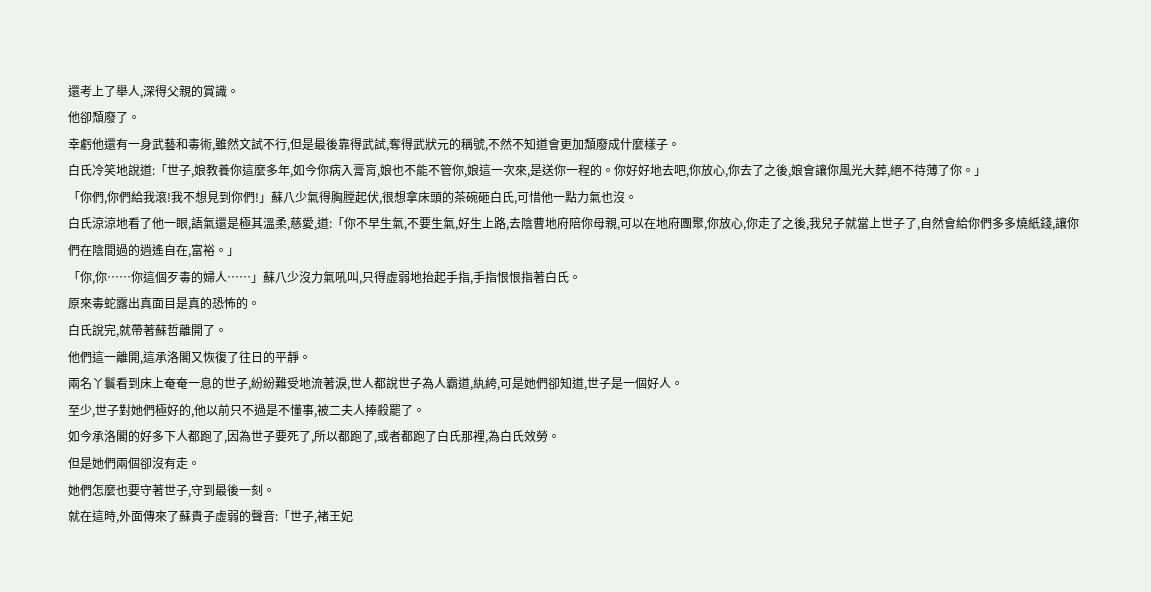還考上了舉人,深得父親的賞識。
他卻頹廢了。
幸虧他還有一身武藝和毒術,雖然文試不行,但是最後靠得武試,奪得武狀元的稱號,不然不知道會更加頹廢成什麼樣子。
白氏冷笑地說道:「世子,娘教養你這麼多年,如今你病入膏肓,娘也不能不管你,娘這一次來,是送你一程的。你好好地去吧,你放心,你去了之後,娘會讓你風光大葬,絕不待薄了你。」
「你們,你們給我滾!我不想見到你們!」蘇八少氣得胸膛起伏,很想拿床頭的茶碗砸白氏,可惜他一點力氣也沒。
白氏涼涼地看了他一眼,語氣還是極其溫柔,慈愛,道:「你不早生氣,不要生氣,好生上路,去陰曹地府陪你母親,可以在地府團聚,你放心,你走了之後,我兒子就當上世子了,自然會給你們多多燒紙錢,讓你們在陰間過的逍遙自在,富裕。」
「你,你……你這個歹毒的婦人……」蘇八少沒力氣吼叫,只得虛弱地抬起手指,手指恨恨指著白氏。
原來毒蛇露出真面目是真的恐怖的。
白氏說完,就帶著蘇哲離開了。
他們這一離開,這承洛閣又恢復了往日的平靜。
兩名丫鬟看到床上奄奄一息的世子,紛紛難受地流著淚,世人都說世子為人霸道,紈絝,可是她們卻知道,世子是一個好人。
至少,世子對她們極好的,他以前只不過是不懂事,被二夫人捧殺罷了。
如今承洛閣的好多下人都跑了,因為世子要死了,所以都跑了,或者都跑了白氏那裡,為白氏效勞。
但是她們兩個卻沒有走。
她們怎麼也要守著世子,守到最後一刻。
就在這時,外面傳來了蘇貴子虛弱的聲音:「世子,褚王妃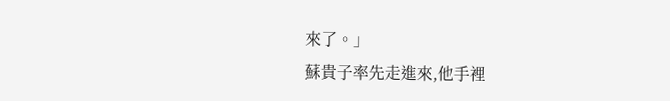來了。」
蘇貴子率先走進來,他手裡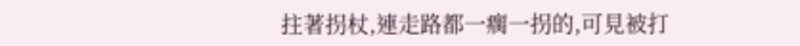拄著拐杖,連走路都一瘸一拐的,可見被打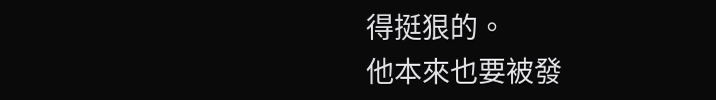得挺狠的。
他本來也要被發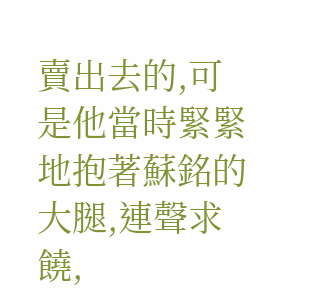賣出去的,可是他當時緊緊地抱著蘇銘的大腿,連聲求饒,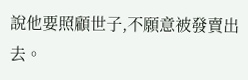說他要照顧世子,不願意被發賣出去。